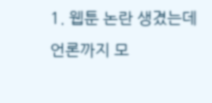1. 웹툰 논란 생겼는데 언론까지 모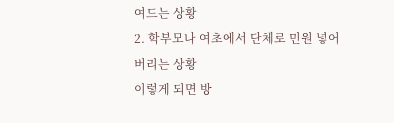여드는 상황
2. 학부모나 여초에서 단체로 민원 넣어버리는 상황
이렇게 되면 방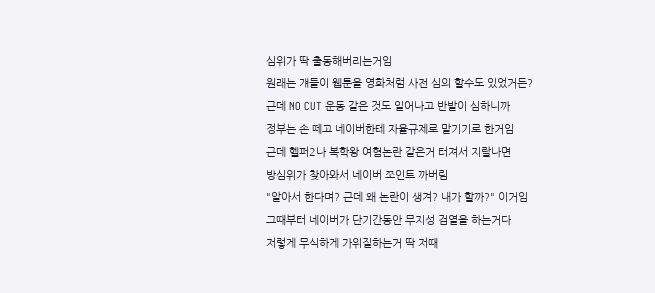심위가 딱 출동해버리는거임
원래는 걔들이 웹툰을 영화처럼 사전 심의 할수도 있었거든?
근데 NO CUT 운동 같은 것도 일어나고 반발이 심하니까
정부는 손 떼고 네이버한테 자율규제로 맡기기로 한거임
근데 헬퍼2나 복학왕 여혐논란 같은거 터져서 지랄나면
방심위가 찾아와서 네이버 쪼인트 까버림
"알아서 한다며? 근데 왜 논란이 생겨? 내가 할까?" 이거임
그때부터 네이버가 단기간동안 무지성 검열을 하는거다
저렇게 무식하게 가위질하는거 딱 저때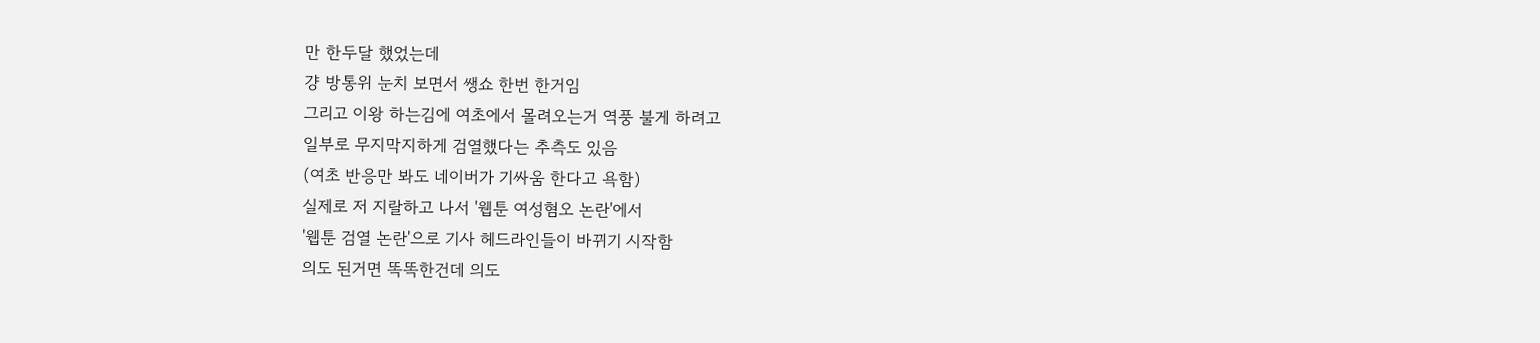만 한두달 했었는데
걍 방통위 눈치 보면서 쌩쇼 한번 한거임
그리고 이왕 하는김에 여초에서 몰려오는거 역풍 불게 하려고
일부로 무지막지하게 검열했다는 추측도 있음
(여초 반응만 봐도 네이버가 기싸움 한다고 욕함)
실제로 저 지랄하고 나서 '웹툰 여성혐오 논란'에서
'웹툰 검열 논란'으로 기사 헤드라인들이 바뀌기 시작함
의도 된거면 똑똑한건데 의도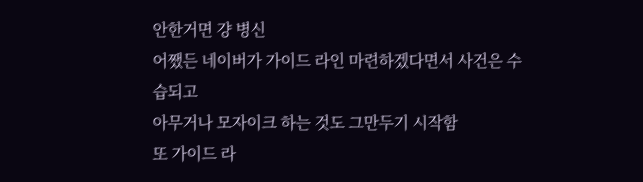안한거면 걍 병신
어쨌든 네이버가 가이드 라인 마련하겠다면서 사건은 수습되고
아무거나 모자이크 하는 것도 그만두기 시작함
또 가이드 라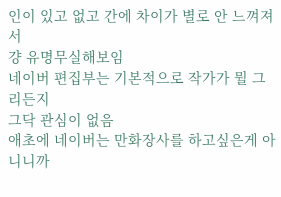인이 있고 없고 간에 차이가 별로 안 느껴져서
걍 유명무실해보임
네이버 편집부는 기본적으로 작가가 뭘 그리든지
그닥 관심이 없음
애초에 네이버는 만화장사를 하고싶은게 아니니까